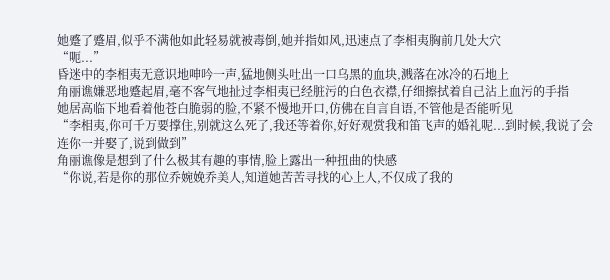她蹙了蹙眉,似乎不满他如此轻易就被毒倒,她并指如风,迅速点了李相夷胸前几处大穴
“呃...”
昏迷中的李相夷无意识地呻吟一声,猛地侧头吐出一口乌黑的血块,溅落在冰冷的石地上
角丽谯嫌恶地蹙起眉,毫不客气地扯过李相夷已经脏污的白色衣襟,仔细擦拭着自己沾上血污的手指
她居高临下地看着他苍白脆弱的脸,不紧不慢地开口,仿佛在自言自语,不管他是否能听见
“李相夷,你可千万要撑住,别就这么死了,我还等着你,好好观赏我和笛飞声的婚礼呢...到时候,我说了会连你一并娶了,说到做到”
角丽谯像是想到了什么极其有趣的事情,脸上露出一种扭曲的快感
“你说,若是你的那位乔婉娩乔美人,知道她苦苦寻找的心上人,不仅成了我的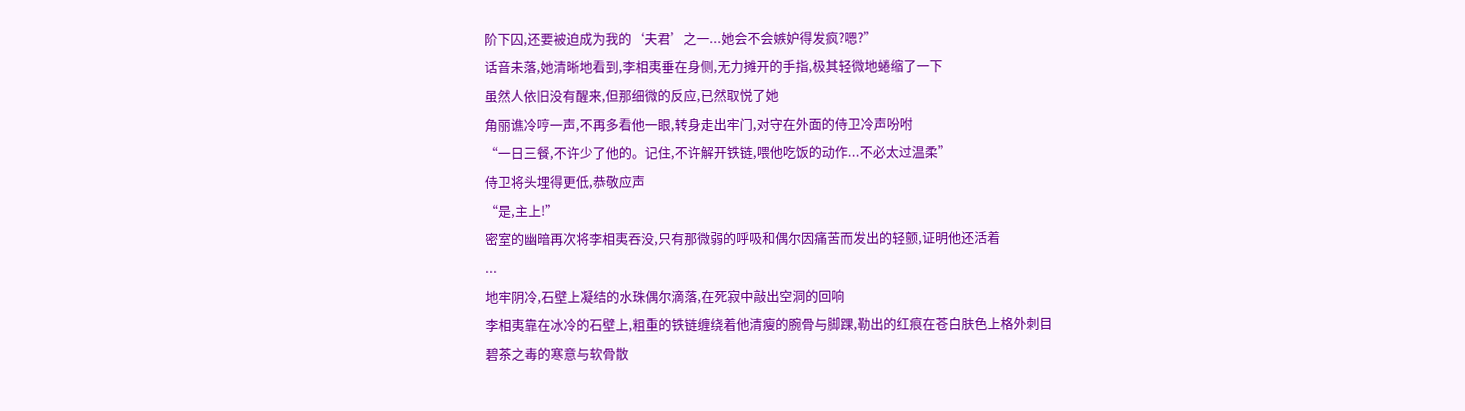阶下囚,还要被迫成为我的‘夫君’之一...她会不会嫉妒得发疯?嗯?”
话音未落,她清晰地看到,李相夷垂在身侧,无力摊开的手指,极其轻微地蜷缩了一下
虽然人依旧没有醒来,但那细微的反应,已然取悦了她
角丽谯冷哼一声,不再多看他一眼,转身走出牢门,对守在外面的侍卫冷声吩咐
“一日三餐,不许少了他的。记住,不许解开铁链,喂他吃饭的动作...不必太过温柔”
侍卫将头埋得更低,恭敬应声
“是,主上!”
密室的幽暗再次将李相夷吞没,只有那微弱的呼吸和偶尔因痛苦而发出的轻颤,证明他还活着
...
地牢阴冷,石壁上凝结的水珠偶尔滴落,在死寂中敲出空洞的回响
李相夷靠在冰冷的石壁上,粗重的铁链缠绕着他清瘦的腕骨与脚踝,勒出的红痕在苍白肤色上格外刺目
碧茶之毒的寒意与软骨散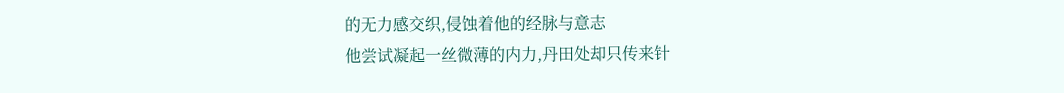的无力感交织,侵蚀着他的经脉与意志
他尝试凝起一丝微薄的内力,丹田处却只传来针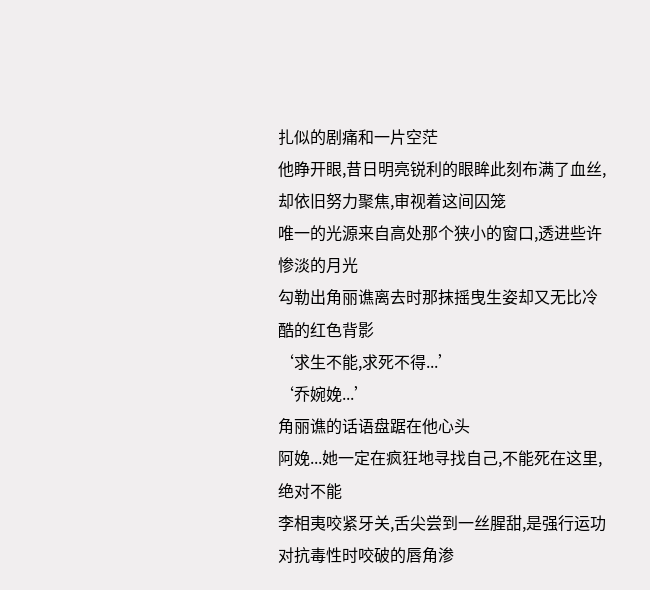扎似的剧痛和一片空茫
他睁开眼,昔日明亮锐利的眼眸此刻布满了血丝,却依旧努力聚焦,审视着这间囚笼
唯一的光源来自高处那个狭小的窗口,透进些许惨淡的月光
勾勒出角丽谯离去时那抹摇曳生姿却又无比冷酷的红色背影
‘求生不能,求死不得...’
‘乔婉娩...’
角丽谯的话语盘踞在他心头
阿娩...她一定在疯狂地寻找自己,不能死在这里,绝对不能
李相夷咬紧牙关,舌尖尝到一丝腥甜,是强行运功对抗毒性时咬破的唇角渗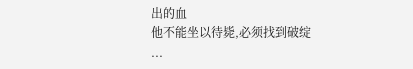出的血
他不能坐以待毙,必须找到破绽
...